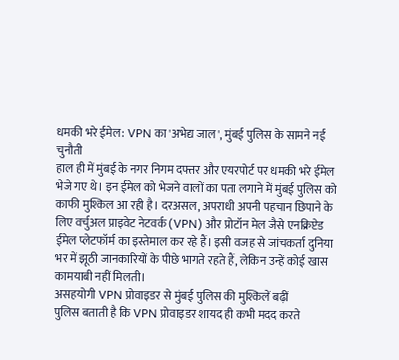धमकी भरे ईमेल: VPN का 'अभेद्य जाल', मुंबई पुलिस के सामने नई चुनौती
हाल ही में मुंबई के नगर निगम दफ्तर और एयरपोर्ट पर धमकी भरे ईमेल भेजे गए थे। इन ईमेल को भेजने वालों का पता लगाने में मुंबई पुलिस को काफी मुश्किल आ रही है। दरअसल, अपराधी अपनी पहचान छिपाने के लिए वर्चुअल प्राइवेट नेटवर्क (VPN) और प्रोटॉन मेल जैसे एनक्रिप्टेड ईमेल प्लेटफॉर्म का इस्तेमाल कर रहे हैं। इसी वजह से जांचकर्ता दुनिया भर में झूठी जानकारियों के पीछे भागते रहते हैं, लेकिन उन्हें कोई खास कामयाबी नहीं मिलती।
असहयोगी VPN प्रोवाइडर से मुंबई पुलिस की मुश्किलें बढ़ीं
पुलिस बताती है कि VPN प्रोवाइडर शायद ही कभी मदद करते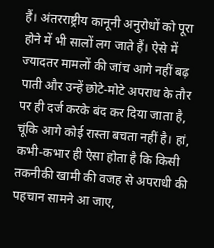हैं। अंतरराष्ट्रीय कानूनी अनुरोधों को पूरा होने में भी सालों लग जाते हैं। ऐसे में ज्यादतर मामलों की जांच आगे नहीं बढ़ पाती और उन्हें छोटे-मोटे अपराध के तौर पर ही दर्ज करके बंद कर दिया जाता है, चूंकि आगे कोई रास्ता बचता नहीं है। हां, कभी-कभार ही ऐसा होता है कि किसी तकनीकी खामी की वजह से अपराधी की पहचान सामने आ जाए,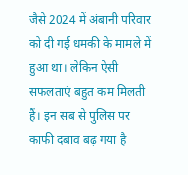जैसे 2024 में अंबानी परिवार को दी गई धमकी के मामले में हुआ था। लेकिन ऐसी सफलताएं बहुत कम मिलती हैं। इन सब से पुलिस पर काफी दबाव बढ़ गया है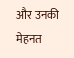और उनकी मेहनत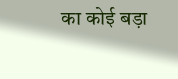का कोई बड़ा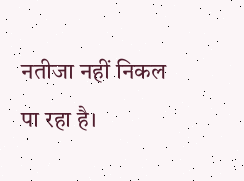नतीजा नहीं निकल पा रहा है।